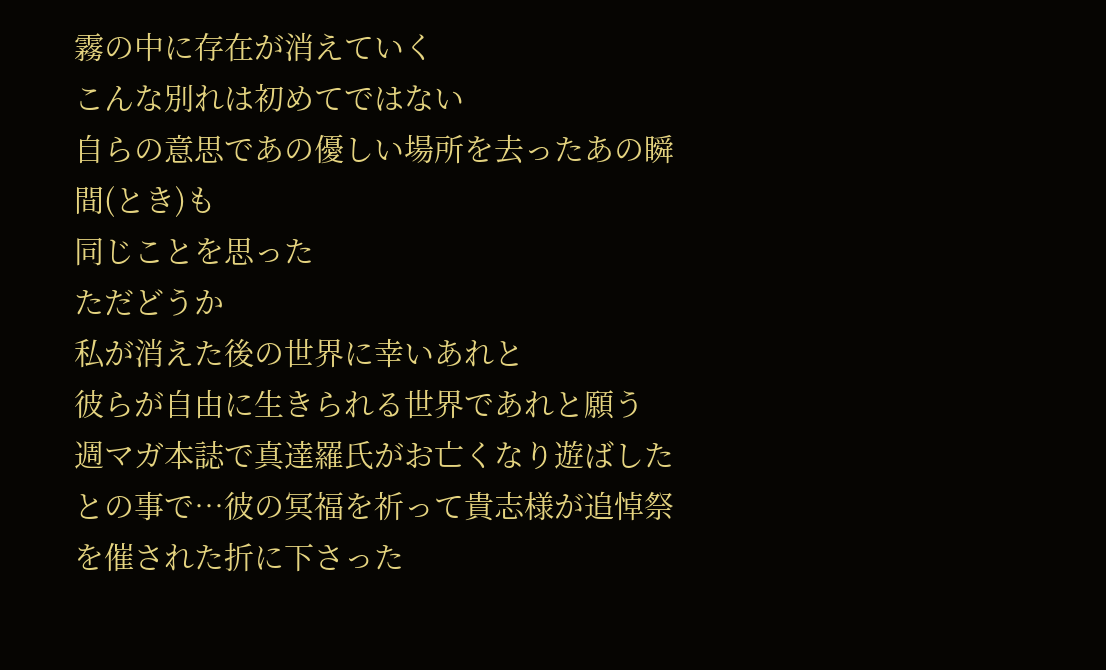霧の中に存在が消えていく
こんな別れは初めてではない
自らの意思であの優しい場所を去ったあの瞬間(とき)も
同じことを思った
ただどうか
私が消えた後の世界に幸いあれと
彼らが自由に生きられる世界であれと願う
週マガ本誌で真達羅氏がお亡くなり遊ばしたとの事で…彼の冥福を祈って貴志様が追悼祭を催された折に下さった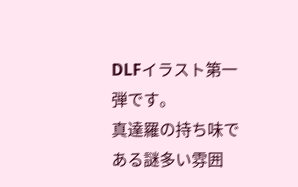DLFイラスト第一弾です。
真達羅の持ち味である謎多い雰囲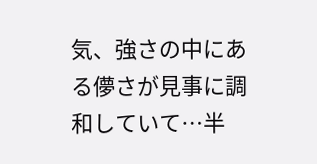気、強さの中にある儚さが見事に調和していて…半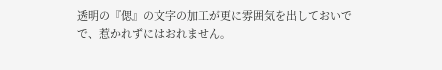透明の『偲』の文字の加工が更に雰囲気を出しておいでで、惹かれずにはおれません。